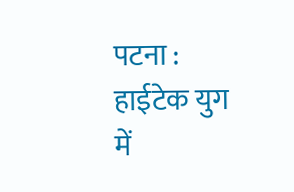पटना : हाईटेक युग में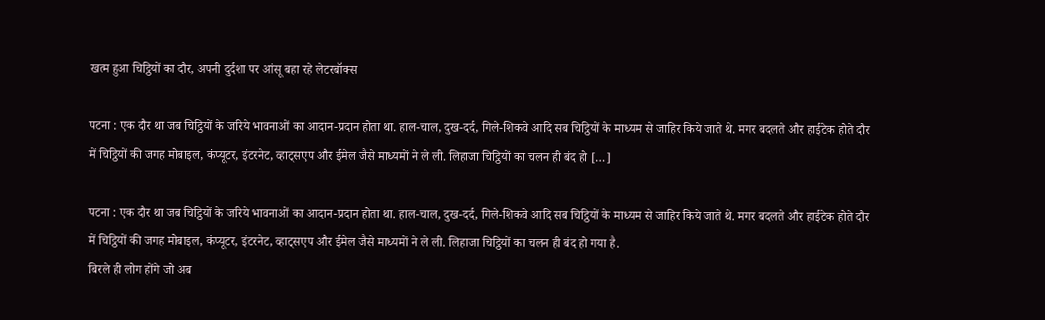खत्म हुआ चिट्ठियों का दौर, अपनी दुर्दशा पर आंसू बहा रहे लेटरबॉक्स

पटना : एक दौर था जब चिट्ठियों के जरिये भावनाओं का आदान-प्रदान होता था. हाल-चाल, दुख-दर्द, गिले-शिकवे आदि सब चिट्ठियों के माध्यम से जाहिर किये जाते थे. मगर बदलते और हाईटेक होते दौर में चिट्ठियों की जगह मोबाइल, कंप्यूटर, इंटरनेट, व्हाट्सएप और ईमेल जैसे माध्यमों ने ले ली. लिहाजा चिट्ठियों का चलन ही बंद हो […]

पटना : एक दौर था जब चिट्ठियों के जरिये भावनाओं का आदान-प्रदान होता था. हाल-चाल, दुख-दर्द, गिले-शिकवे आदि सब चिट्ठियों के माध्यम से जाहिर किये जाते थे. मगर बदलते और हाईटेक होते दौर में चिट्ठियों की जगह मोबाइल, कंप्यूटर, इंटरनेट, व्हाट्सएप और ईमेल जैसे माध्यमों ने ले ली. लिहाजा चिट्ठियों का चलन ही बंद हो गया है.
बिरले ही लोग होंगे जो अब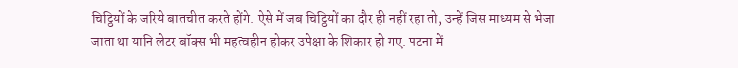चिट्ठियों के जरिये बातचीत करते होंगे. ऐसे में जब चिट्ठियों का दौर ही नहीं रहा तो, उन्हें जिस माध्यम से भेजा जाता था यानि लेटर बॉक्स भी महत्वहीन होकर उपेक्षा के शिकार हो गए. पटना में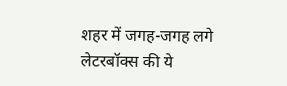शहर में जगह-जगह लगे लेटरबॉक्स की ये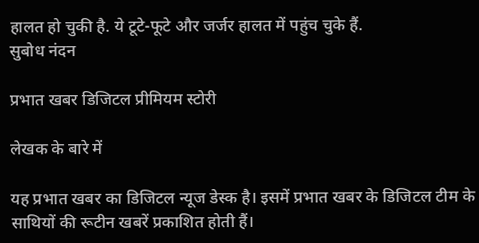हालत हो चुकी है. ये टूटे-फूटे और जर्जर हालत में पहुंच चुके हैं.
सुबोध नंदन

प्रभात खबर डिजिटल प्रीमियम स्टोरी

लेखक के बारे में

यह प्रभात खबर का डिजिटल न्यूज डेस्क है। इसमें प्रभात खबर के डिजिटल टीम के साथियों की रूटीन खबरें प्रकाशित होती हैं।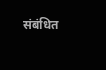संबंधित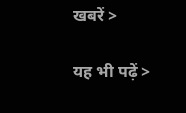खबरें >

यह भी पढ़ें >